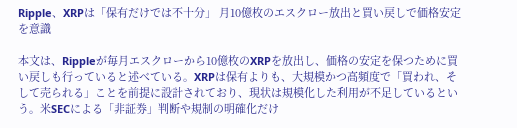Ripple、XRPは「保有だけでは不十分」 月10億枚のエスクロー放出と買い戻しで価格安定を意識

本文は、Rippleが毎月エスクローから10億枚のXRPを放出し、価格の安定を保つために買い戻しも行っていると述べている。XRPは保有よりも、大規模かつ高頻度で「買われ、そして売られる」ことを前提に設計されており、現状は規模化した利用が不足しているという。米SECによる「非証券」判断や規制の明確化だけ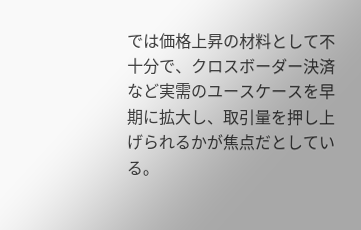では価格上昇の材料として不十分で、クロスボーダー決済など実需のユースケースを早期に拡大し、取引量を押し上げられるかが焦点だとしている。